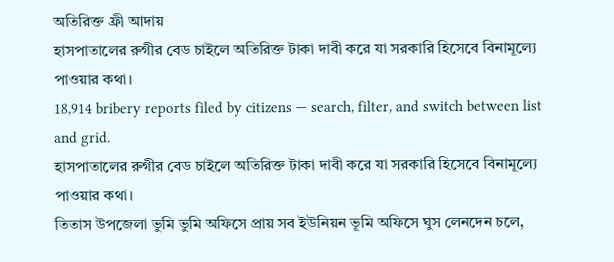অতিরিক্ত ফ্রী আদায়
হাসপাতালের রুগীর বেড চাইলে অতিরিক্ত টাকা দাবী করে যা সরকারি হিসেবে বিনামূল্যে পাওয়ার কথা।
18,914 bribery reports filed by citizens — search, filter, and switch between list and grid.
হাসপাতালের রুগীর বেড চাইলে অতিরিক্ত টাকা দাবী করে যা সরকারি হিসেবে বিনামূল্যে পাওয়ার কথা।
তিতাস উপজেলা ভুমি ভুমি অফিসে প্রায় সব ইউনিয়ন ভূমি অফিসে ঘুস লেনদেন চলে,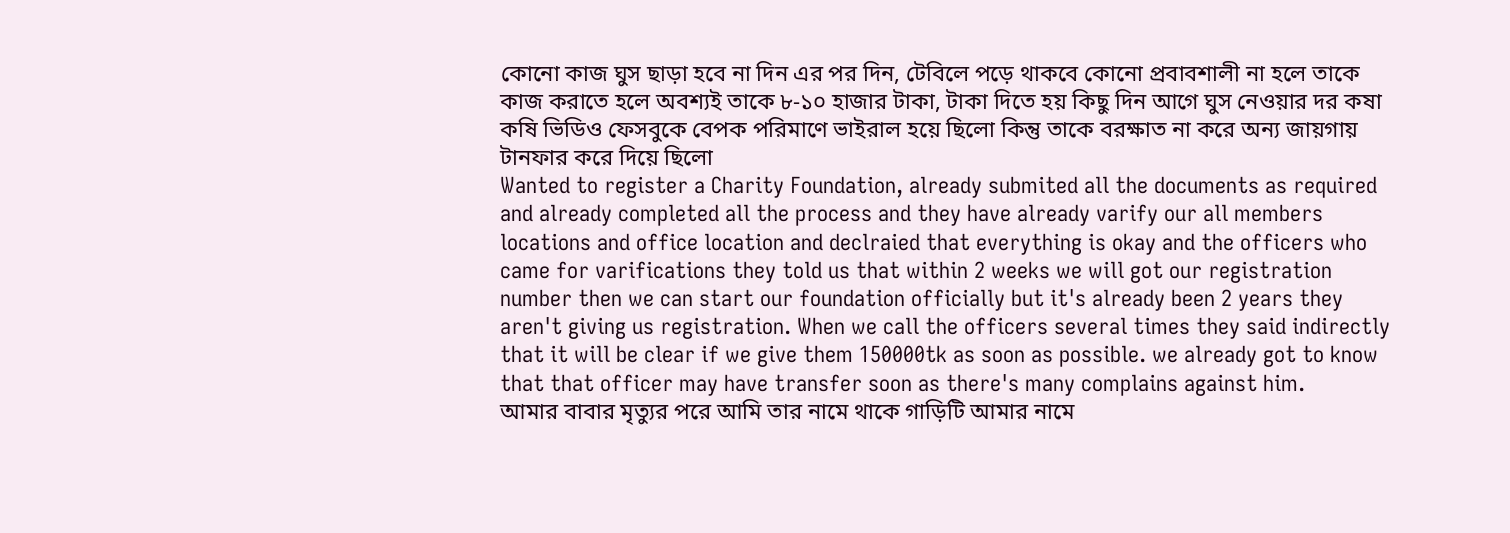কোনো কাজ ঘুস ছাড়া হবে না দিন এর পর দিন, টেবিলে পড়ে থাকবে কোনো প্রবাবশালী না হলে তাকে কাজ করাতে হলে অবশ্যই তাকে ৮-১০ হাজার টাকা, টাকা দিতে হয় কিছু দিন আগে ঘুস নেওয়ার দর কষা কষি ভিডিও ফেসবুকে বেপক পরিমাণে ভাইরাল হয়ে ছিলো কিন্তু তাকে বরক্ষাত না করে অন্য জায়গায় টানফার করে দিয়ে ছিলো
Wanted to register a Charity Foundation, already submited all the documents as required and already completed all the process and they have already varify our all members locations and office location and declraied that everything is okay and the officers who came for varifications they told us that within 2 weeks we will got our registration number then we can start our foundation officially but it's already been 2 years they aren't giving us registration. When we call the officers several times they said indirectly that it will be clear if we give them 150000tk as soon as possible. we already got to know that that officer may have transfer soon as there's many complains against him.
আমার বাবার মৃত্যুর পরে আমি তার নামে থাকে গাড়িটি আমার নামে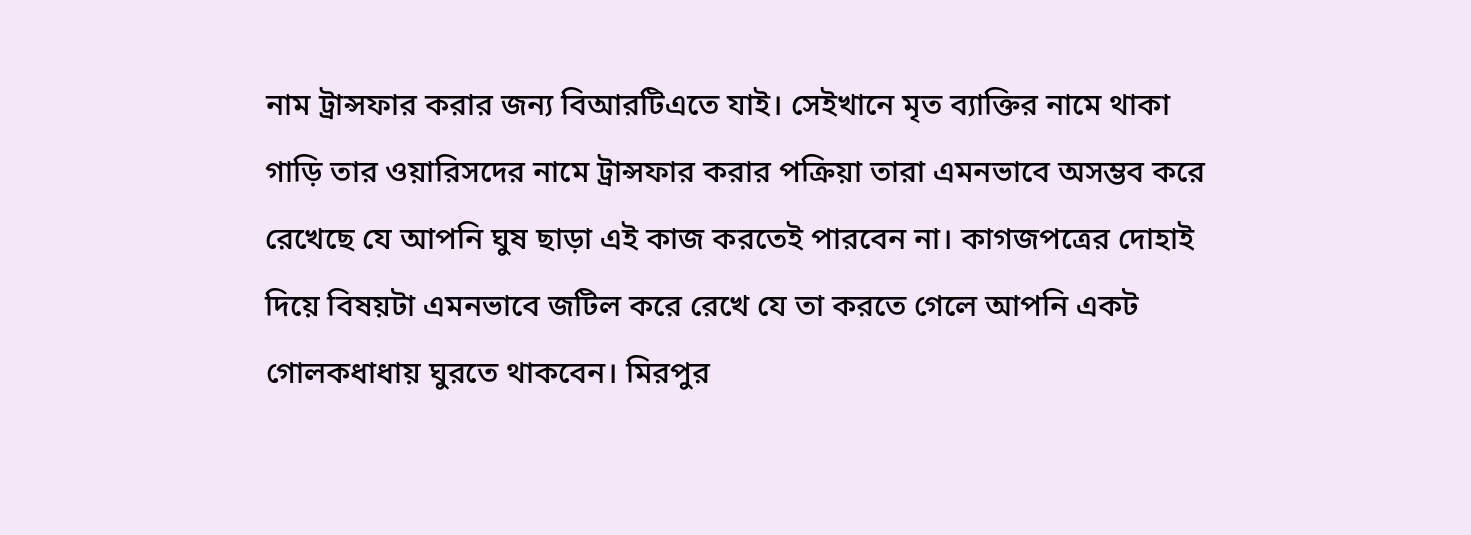নাম ট্রান্সফার করার জন্য বিআরটিএতে যাই। সেইখানে মৃত ব্যাক্তির নামে থাকা গাড়ি তার ওয়ারিসদের নামে ট্রান্সফার করার পক্রিয়া তারা এমনভাবে অসম্ভব করে রেখেছে যে আপনি ঘুষ ছাড়া এই কাজ করতেই পারবেন না। কাগজপত্রের দোহাই দিয়ে বিষয়টা এমনভাবে জটিল করে রেখে যে তা করতে গেলে আপনি একট গোলকধাধায় ঘুরতে থাকবেন। মিরপুর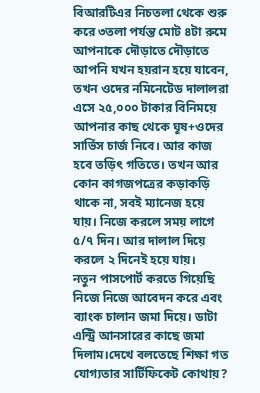বিআরটিএর নিচতলা থেকে শুরু করে ৩তলা পর্যন্ত মোট ৪টা রুমে আপনাকে দৌড়াতে দৌড়াতে আপনি যখন হয়রান হয়ে যাবেন, তখন ওদের নমিনেটেড দালালরা এসে ২৫,০০০ টাকার বিনিময়ে আপনার কাছ থেকে ঘূষ+ওদের সার্ভিস চার্জ নিবে। আর কাজ হবে তড়িৎ গতিতে। তখন আর কোন কাগজপত্রের কড়াকড়ি থাকে না, সবই ম্যানেজ হয়ে যায়। নিজে করলে সময় লাগে ৫/৭ দিন। আর দালাল দিয়ে করলে ২ দিনেই হয়ে যায়।
নতুন পাসপোর্ট করতে গিয়েছি নিজে নিজে আবেদন করে এবং ব্যাংক চালান জমা দিয়ে। ডাটা এন্ট্রি আনসারের কাছে জমা দিলাম।দেখে বলতেছে শিক্ষা গত যোগ্যতার সার্টিফিকেট কোথায়?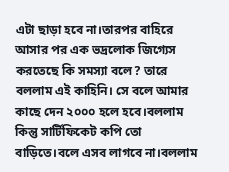এটা ছাড়া হবে না।তারপর বাহিরে আসার পর এক ভদ্রলোক জিগ্যেস করতেছে কি সমস্যা বলে? তারে বললাম এই কাহিনি। সে বলে আমার কাছে দেন ২০০০ হলে হবে।বললাম কিন্তু সার্টিফিকেট কপি তো বাড়িতে।বলে এসব লাগবে না।বললাম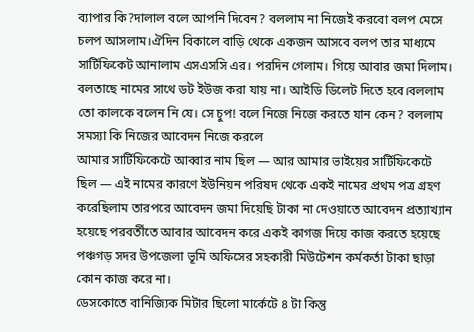ব্যাপার কি?দালাল বলে আপনি দিবেন? বললাম না নিজেই করবো বলপ মেসে চলপ আসলাম।ঐদিন বিকালে বাড়ি থেকে একজন আসবে বলপ তার মাধ্যমে সার্টিফিকেট আনালাম এসএসসি এর। পরদিন গেলাম। গিয়ে আবার জমা দিলাম। বলতাছে নামের সাথে ডট ইউজ করা যায় না। আইডি ডিলেট দিতে হবে।বললাম তো কালকে বলেন নি যে। সে চুপ! বলে নিজে নিজে করতে যান কেন? বললাম সমস্যা কি নিজের আবেদন নিজে করলে
আমার সার্টিফিকেটে আব্বার নাম ছিল — আর আমার ভাইয়ের সার্টিফিকেটে ছিল — এই নামের কারণে ইউনিয়ন পরিষদ থেকে একই নামের প্রথম পত্র গ্রহণ করেছিলাম তারপরে আবেদন জমা দিয়েছি টাকা না দেওয়াতে আবেদন প্রত্যাখ্যান হয়েছে পরবর্তীতে আবার আবেদন করে একই কাগজ দিয়ে কাজ করতে হয়েছে
পঞ্চগড় সদর উপজেলা ভূমি অফিসের সহকারী মিউটেশন কর্মকর্তা টাকা ছাড়া কোন কাজ করে না।
ডেসকোতে বানিজ্যিক মিটার ছিলো মার্কেটে ৪ টা কিন্তু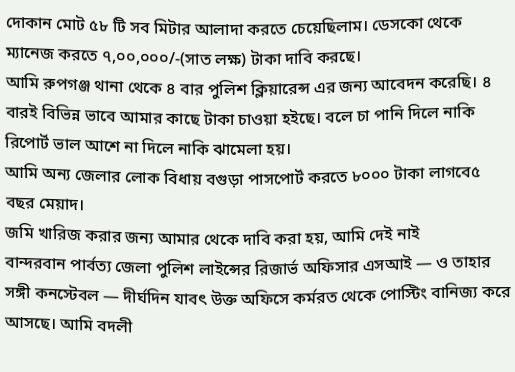দোকান মোট ৫৮ টি সব মিটার আলাদা করতে চেয়েছিলাম। ডেসকো থেকে ম্যানেজ করতে ৭,০০,০০০/-(সাত লক্ষ) টাকা দাবি করছে।
আমি রুপগঞ্জ থানা থেকে ৪ বার পুলিশ ক্লিয়ারেন্স এর জন্য আবেদন করেছি। ৪ বারই বিভিন্ন ভাবে আমার কাছে টাকা চাওয়া হইছে। বলে চা পানি দিলে নাকি রিপোর্ট ভাল আশে না দিলে নাকি ঝামেলা হয়।
আমি অন্য জেলার লোক বিধায় বগুড়া পাসপোর্ট করতে ৮০০০ টাকা লাগবে৫ বছর মেয়াদ।
জমি খারিজ করার জন্য আমার থেকে দাবি করা হয়, আমি দেই নাই
বান্দরবান পার্বত্য জেলা পুলিশ লাইন্সের রিজার্ভ অফিসার এসআই — ও তাহার সঙ্গী কনস্টেবল — দীর্ঘদিন যাবৎ উক্ত অফিসে কর্মরত থেকে পোস্টিং বানিজ্য করে আসছে। আমি বদলী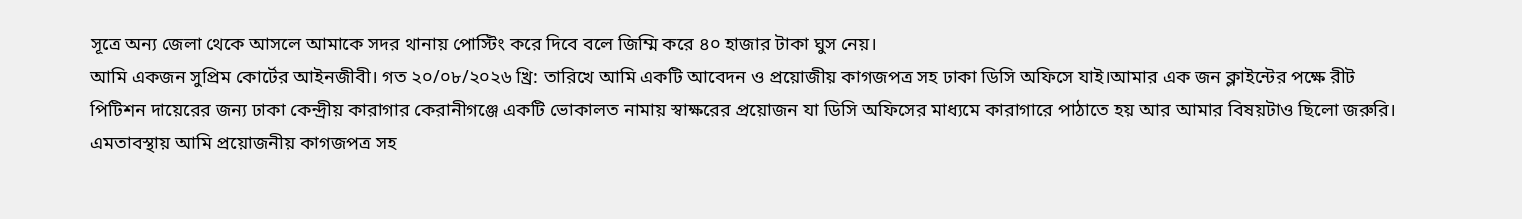সূত্রে অন্য জেলা থেকে আসলে আমাকে সদর থানায় পোস্টিং করে দিবে বলে জিম্মি করে ৪০ হাজার টাকা ঘুস নেয়।
আমি একজন সুপ্রিম কোর্টের আইনজীবী। গত ২০/০৮/২০২৬ খ্রি: তারিখে আমি একটি আবেদন ও প্রয়োজীয় কাগজপত্র সহ ঢাকা ডিসি অফিসে যাই।আমার এক জন ক্লাইন্টের পক্ষে রীট পিটিশন দায়েরের জন্য ঢাকা কেন্দ্রীয় কারাগার কেরানীগঞ্জে একটি ভোকালত নামায় স্বাক্ষরের প্রয়োজন যা ডিসি অফিসের মাধ্যমে কারাগারে পাঠাতে হয় আর আমার বিষয়টাও ছিলো জরুরি। এমতাবস্থায় আমি প্রয়োজনীয় কাগজপত্র সহ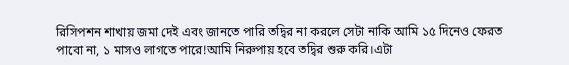রিসিপশন শাখায় জমা দেই এবং জানতে পারি তদ্বির না করলে সেটা নাকি আমি ১৫ দিনেও ফেরত পাবো না, ১ মাসও লাগতে পারে!আমি নিরুপায় হবে তদ্বির শুরু করি।এটা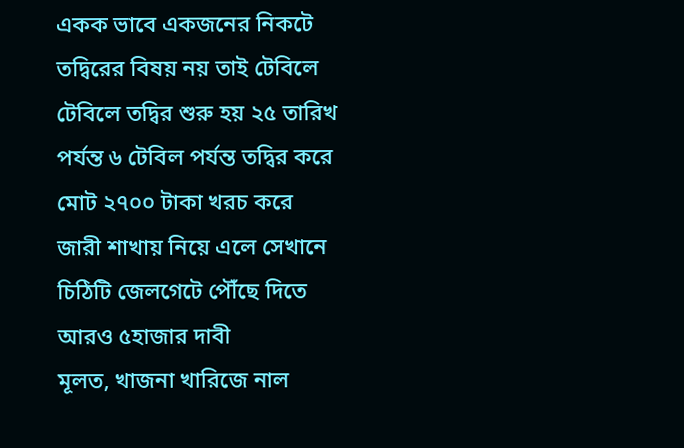একক ভাবে একজনের নিকটে তদ্বিরের বিষয় নয় তাই টেবিলে টেবিলে তদ্বির শুরু হয় ২৫ তারিখ পর্যন্ত ৬ টেবিল পর্যন্ত তদ্বির করে মোট ২৭০০ টাকা খরচ করে জারী শাখায় নিয়ে এলে সেখানে চিঠিটি জেলগেটে পৌঁছে দিতে আরও ৫হাজার দাবী
মূলত, খাজনা খারিজে নাল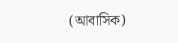(আবাসিক)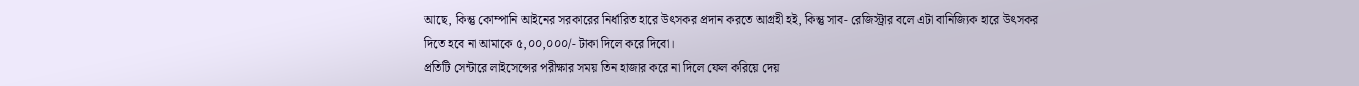আছে, কিন্তু কোম্পানি আইনের সরকারের নির্ধারিত হারে উৎসকর প্রদান করতে আগ্রহী হই, কিন্তু সাব- রেজিস্ট্রার বলে এটা বানিজ্যিক হারে উৎসকর দিতে হবে না আমাকে ৫,০০,০০০/- টাকা দিলে করে দিবো।
প্রতিটি সেন্টারে লাইসেন্সের পরীক্ষার সময় তিন হাজার করে না দিলে ফেল করিয়ে দেয়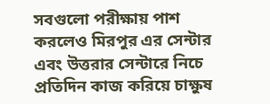সবগুলো পরীক্ষায় পাশ করলেও মিরপুর এর সেন্টার এবং উত্তরার সেন্টারে নিচে প্রতিদিন কাজ করিয়ে চাক্ষুষ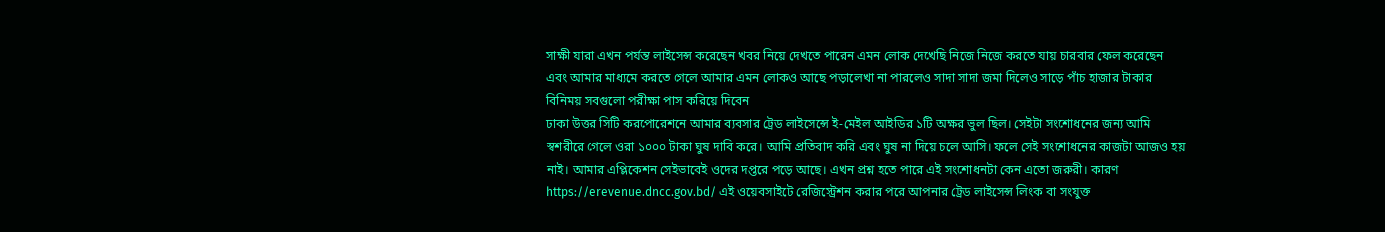সাক্ষী যারা এখন পর্যন্ত লাইসেন্স করেছেন খবর নিয়ে দেখতে পারেন এমন লোক দেখেছি নিজে নিজে করতে যায় চারবার ফেল করেছেন এবং আমার মাধ্যমে করতে গেলে আমার এমন লোকও আছে পড়ালেখা না পারলেও সাদা সাদা জমা দিলেও সাড়ে পাঁচ হাজার টাকার বিনিময় সবগুলো পরীক্ষা পাস করিয়ে দিবেন
ঢাকা উত্তর সিটি করপোরেশনে আমার ব্যবসার ট্রেড লাইসেন্সে ই-মেইল আইডির ১টি অক্ষর ভুল ছিল। সেইটা সংশোধনের জন্য আমি স্বশরীরে গেলে ওরা ১০০০ টাকা ঘুষ দাবি করে। আমি প্রতিবাদ করি এবং ঘুষ না দিয়ে চলে আসি। ফলে সেই সংশোধনের কাজটা আজও হয় নাই। আমার এপ্লিকেশন সেইভাবেই ওদের দপ্তরে পড়ে আছে। এখন প্রশ্ন হতে পারে এই সংশোধনটা কেন এতো জরুরী। কারণ https://erevenue.dncc.gov.bd/ এই ওয়েবসাইটে রেজিস্ট্রেশন করার পরে আপনার ট্রেড লাইসেন্স লিংক বা সংযুক্ত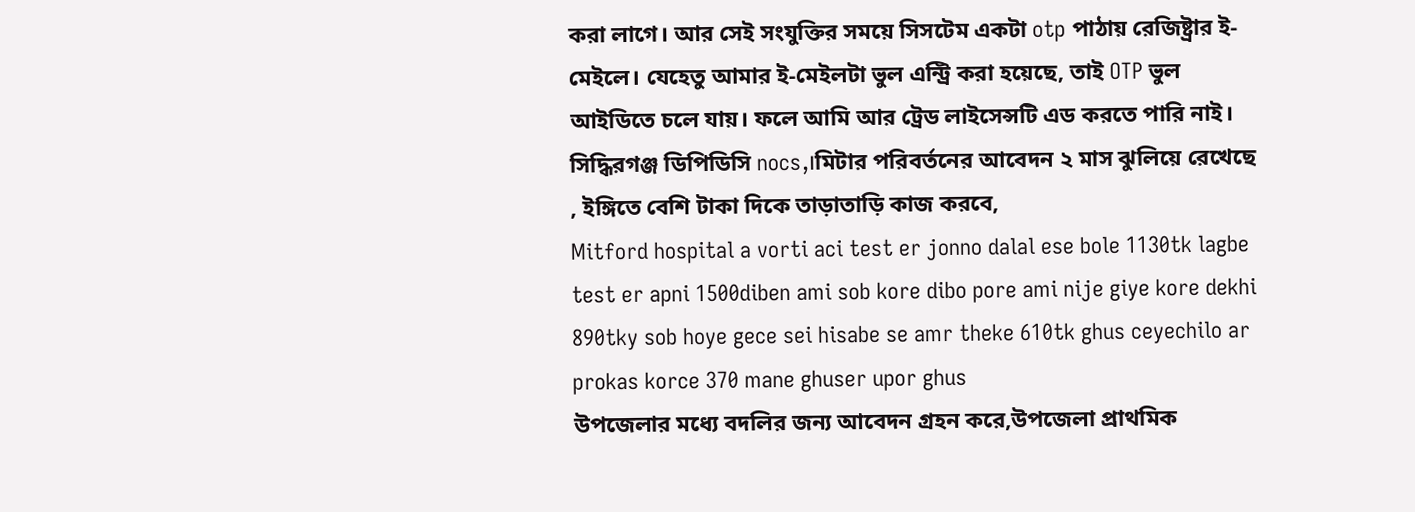করা লাগে। আর সেই সংযুক্তির সময়ে সিসটেম একটা otp পাঠায় রেজিষ্ট্রার ই-মেইলে। যেহেতু আমার ই-মেইলটা ভুল এন্ট্রি করা হয়েছে, তাই OTP ভুল আইডিতে চলে যায়। ফলে আমি আর ট্রেড লাইসেন্সটি এড করতে পারি নাই।
সিদ্ধিরগঞ্জ ডিপিডিসি nocs,।মিটার পরিবর্তনের আবেদন ২ মাস ঝুলিয়ে রেখেছে , ইঙ্গিতে বেশি টাকা দিকে তাড়াতাড়ি কাজ করবে,
Mitford hospital a vorti aci test er jonno dalal ese bole 1130tk lagbe test er apni 1500diben ami sob kore dibo pore ami nije giye kore dekhi 890tky sob hoye gece sei hisabe se amr theke 610tk ghus ceyechilo ar prokas korce 370 mane ghuser upor ghus
উপজেলার মধ্যে বদলির জন্য আবেদন গ্রহন করে,উপজেলা প্রাথমিক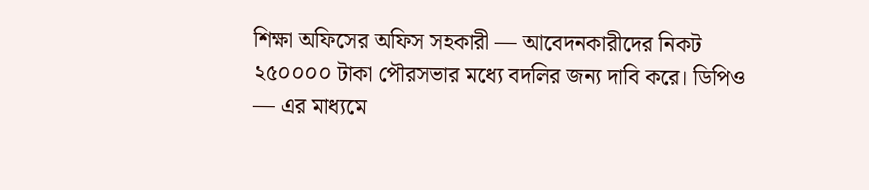শিক্ষা অফিসের অফিস সহকারী — আবেদনকারীদের নিকট ২৫০০০০ টাকা পৌরসভার মধ্যে বদলির জন্য দাবি করে। ডিপিও — এর মাধ্যমে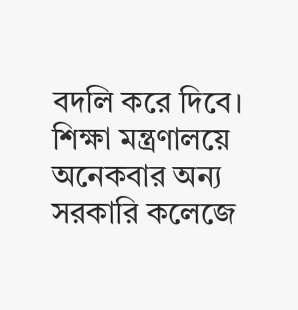বদলি করে দিবে।
শিক্ষা মন্ত্রণালয়ে অনেকবার অন্য সরকারি কলেজে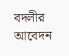বদলীর আবেদন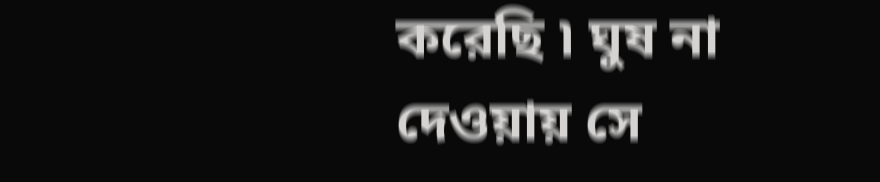করেছি ৷ ঘুষ না দেওয়ায় সে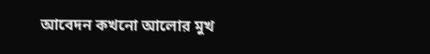আবেদন কখনো আলোর মুখ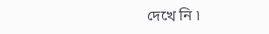দেখে নি ৷